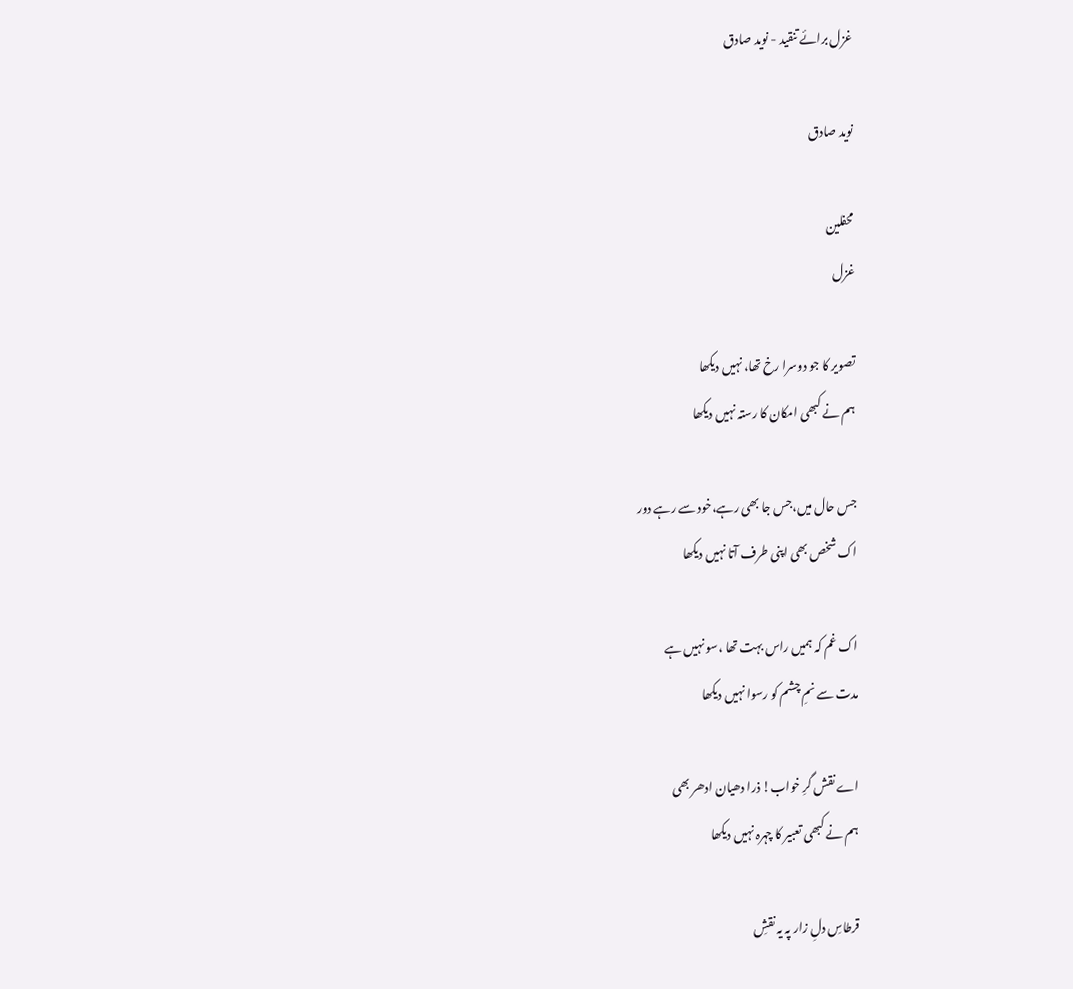غزل برائے تنقید - نوید صادق

نوید صادق

محفلین
غزل

تصویر کا جو دوسرا رخ تھا، نہیں دیکھا
ہم نے کبھی امکان کا رستہ نہیں دیکھا

جس حال میں،جس جا بھی رہے،خود سے رہے دور
اک شخص بھی اپنی طرف آتا نہیں دیکھا

اک غم کہ ہمیں راس بہت تھا ،سو نہیں ہے
مدت سے نمِ چشم کو رسوا نہیں دیکھا

اے نقش گرِ خواب! ذرا دھیان ادھر بھی
ہم نے کبھی تعبیر کا چہرہ نہیں دیکھا

قرطاسِ دلِ زار پہ یہ نقشِ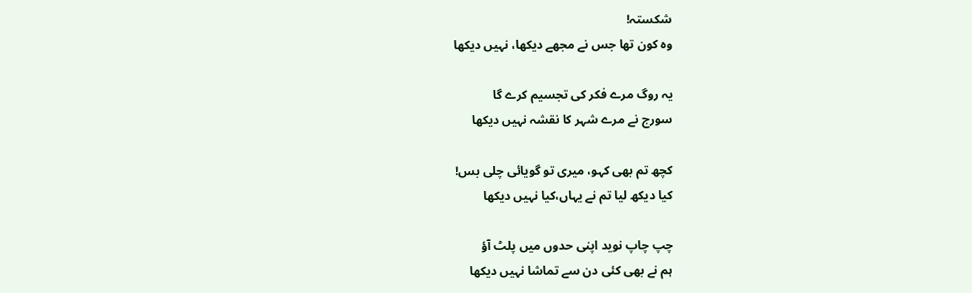شکستہ!
وہ کون تھا جس نے مجھے دیکھا، نہیں دیکھا

یہ روگ مرے فکر کی تجسیم کرے گا
سورج نے مرے شہر کا نقشہ نہیں دیکھا

کچھ تم بھی کہو، میری تو گویائی چلی بس!
کیا دیکھ لیا تم نے یہاں،کیا نہیں دیکھا

چپ چاپ نوید اپنی حدوں میں پلٹ آؤ
ہم نے بھی کئی دن سے تماشا نہیں دیکھا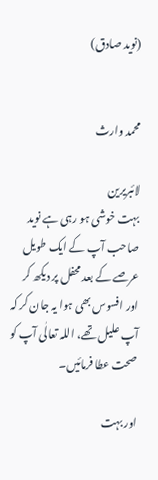(نوید صادق)


محمد وارث

لائبریرین
بہت خوشی ہو رہی ہے نوید صاحب آپ کے ایک طویل عرصے کے بعد محفل پر دیکھ کر اور افسوس بھی ہوا یہ جان کر کہ آپ علیل تھے، اللہ تعالٰی آپ کو صحت عطا فرمائیں۔

اور بہت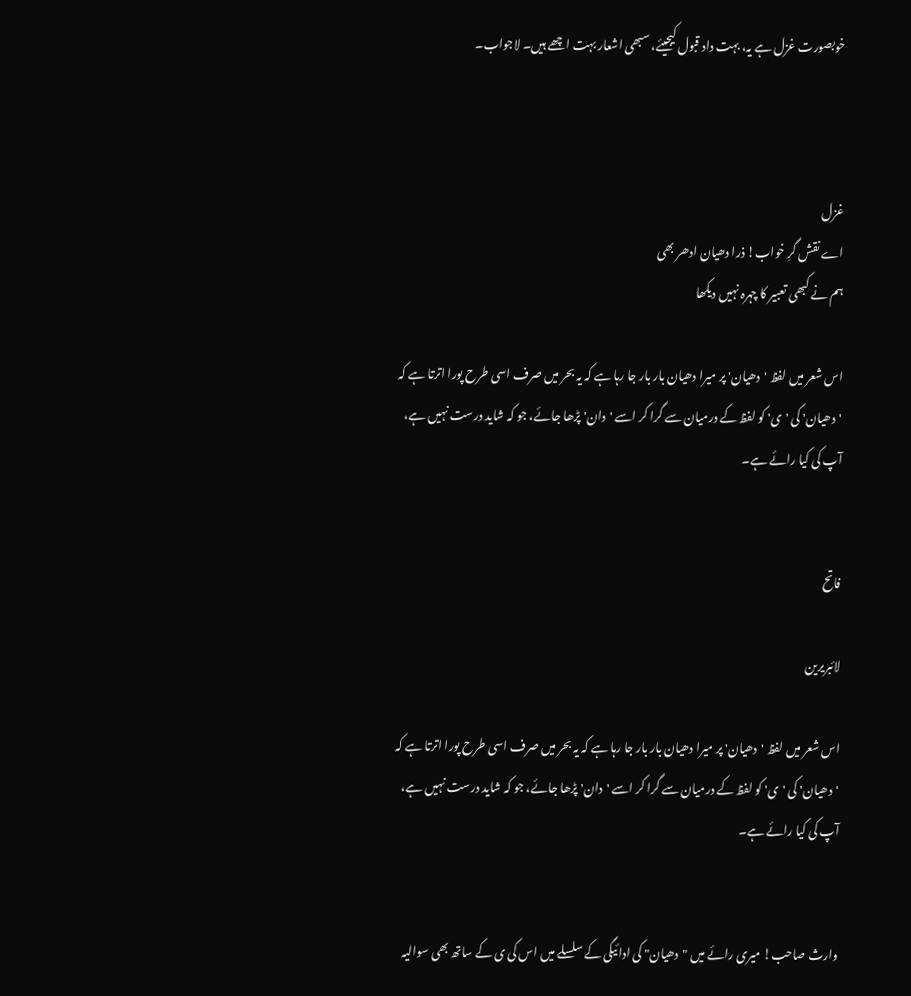خوبصورت غزل ہے یہ، بہت داد قبول کیجیئے، سبھی اشعار بہت اچھے ہیں۔ لاجواب۔



غزل
اے نقش گرِ خواب! ذرا دھیان ادھر بھی
ہم نے کبھی تعبیر کا چہرہ نہیں دیکھا

اس شعر میں لفظ 'دھیان' پر میرا دھیان بار بار جا رہا ہے کہ یہ بحر میں صرف اسی طرح پورا اترتا ہے کہ 'دھیان' کی 'ی' کو لفظ کے درمیان سے گرا کر اسے 'دان' پڑھا جائے، جو کہ شاید درست نہیں ہے، آپ کی کیا رائے ہے۔


فاتح

لائبریرین

اس شعر میں لفظ 'دھیان' پر میرا دھیان بار بار جا رہا ہے کہ یہ بحر میں صرف اسی طرح پورا اترتا ہے کہ 'دھیان' کی 'ی' کو لفظ کے درمیان سے گرا کر اسے 'دان' پڑھا جائے، جو کہ شاید درست نہیں ہے، آپ کی کیا رائے ہے۔


وارث صاحب! میری رائے میں "دھیان" کی ادائیگی کے سلسلے میں اس کی ی کے ساتھ بھی سوالیہ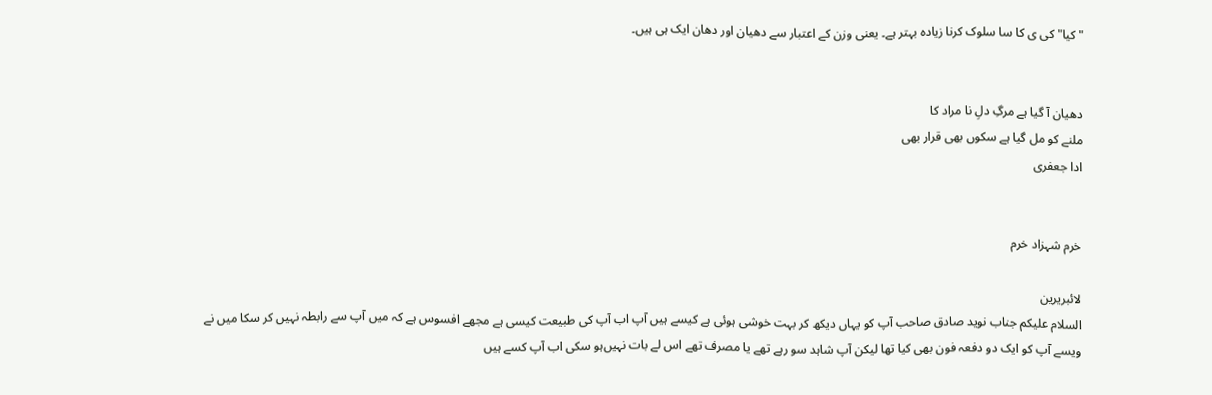"کیا" کی ی کا سا سلوک کرنا زیادہ بہتر ہے۔ یعنی وزن کے اعتبار سے دھیان اور دھان ایک ہی ہیں۔


دھیان آ گیا ہے مرگِ دلِ نا مراد کا
ملنے کو مل گیا ہے سکوں بھی قرار بھی
ادا جعفری


خرم شہزاد خرم

لائبریرین
السلام علیکم جناب نوید صادق صاحب آپ کو یہاں دیکھ کر بہت خوشی ہوئی ہے کیسے ہیں آپ اب آپ کی طبیعت کیسی ہے مجھے افسوس ہے کہ میں آپ سے رابطہ نہیں کر سکا میں نے ویسے آپ کو ایک دو دفعہ فون بھی کیا تھا لیکن آپ شاہد سو رہے تھے یا مصرف تھے اس لے بات نہیں‌ہو سکی اب آپ کسے ہیں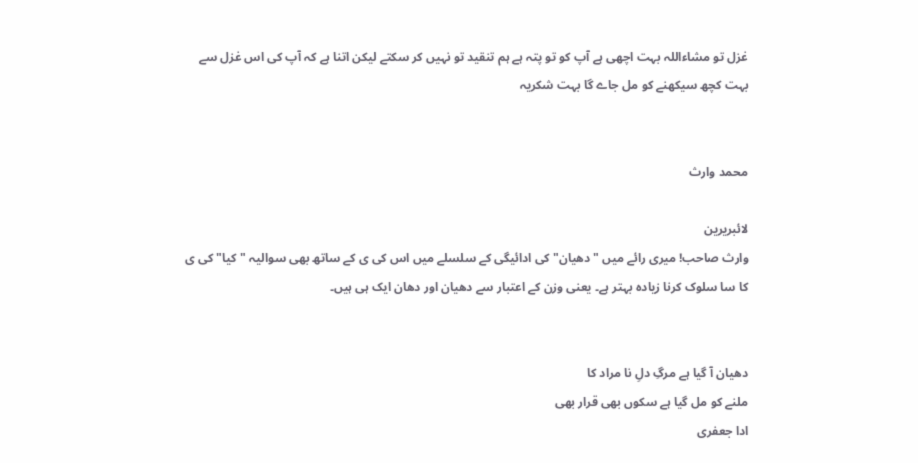غزل تو مشاءاللہ بہت اچھی ہے آپ کو تو پتہ ہے ہم تنقید تو نہیں کر سکتے لیکن اتنا ہے کہ آپ کی اس غزل سے بہت کچھ سیکھنے کو مل جاے گا بہت شکریہ


محمد وارث

لائبریرین
وارث صاحب! میری رائے میں "دھیان" کی ادائیگی کے سلسلے میں اس کی ی کے ساتھ بھی سوالیہ "کیا" کی ی کا سا سلوک کرنا زیادہ بہتر ہے۔ یعنی وزن کے اعتبار سے دھیان اور دھان ایک ہی ہیں۔


دھیان آ گیا ہے مرگِ دلِ نا مراد کا
ملنے کو مل گیا ہے سکوں بھی قرار بھی
ادا جعفری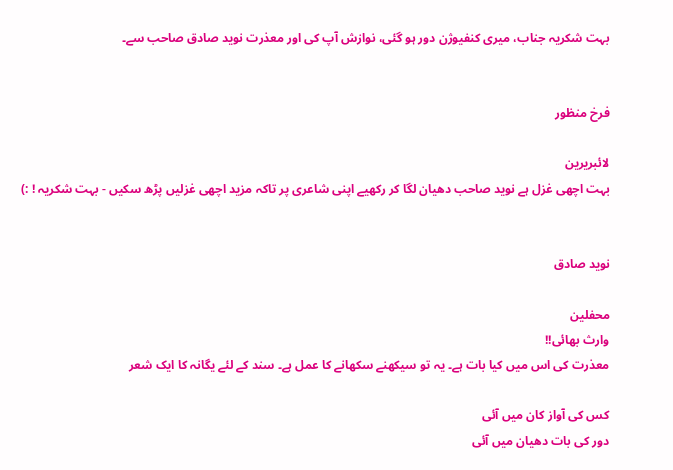بہت شکریہ جناب، میری کنفیوژن دور ہو گئی، نوازش آپ کی اور معذرت نوید صادق صاحب سے۔


فرخ منظور

لائبریرین
بہت اچھی غزل ہے نوید صاحب دھیان لگا کر رکھیے اپنی شاعری پر تاکہ مزید اچھی غزلیں پڑھ سکیں - بہت شکریہ ! :)


نوید صادق

محفلین
وارث بھائی!!
معذرت کی اس میں کیا بات ہے۔ یہ تو سیکھنے سکھانے کا عمل ہے۔ سند کے لئے یگانہ کا ایک شعر

کس کی آواز کان میں آئی
دور کی بات دھیان میں آئی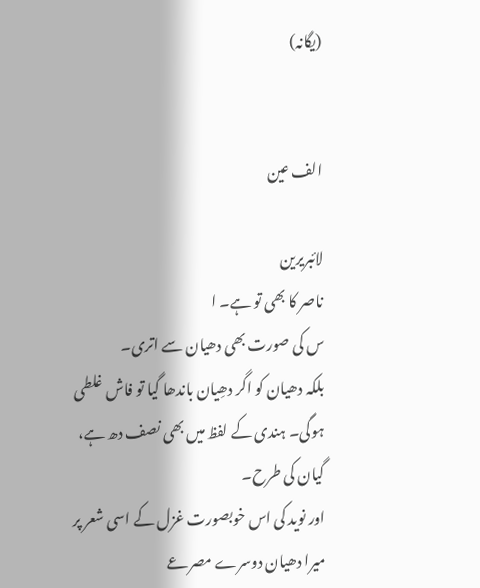(یگانہ)


الف عین

لائبریرین
ناصر کا بھی تو ہے۔ ا
س کی صورت بھی دھیان سے اتری۔
بلکہ دھیان کو اگر دھِیان باندھا گیا تو فاش غلطی ہوگی۔ ہندی کے لفظ میں بھی نصف دھ ہے، گیان کی طرح۔
اور نوید کی اس خوبصورت غزل کے اسی شعر پر میرا دھیان دوسرے مصرعے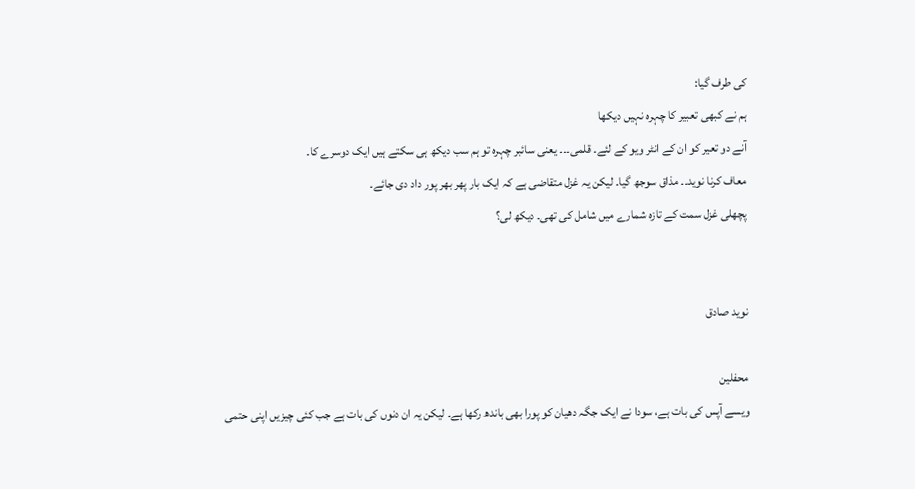کی طرف گیا:
ہم نے کبھی تعبیر کا چہرہ نہیں دیکھا
آنے دو تعیر کو ان کے انٹر ویو کے لئے۔ قلمی۔۔۔ یعنی سائبر چہرہ تو ہم سب دیکھ ہی سکتے ہیں ایک دوسرے کا۔
معاف کرنا نوید۔۔ مذاق سوجھ گیا۔ لیکن یہ غزل متقاضی ہے کہ ایک بار پھر بھر پور داد دی جائے۔
پچھلی غزل سمت کے تازہ شمارے میں شامل کی تھی۔ دیکھ لی؟


نوید صادق

محفلین
ویسے آپس کی بات ہے، سودا نے ایک جگہ دھیان کو پورا بھی باندھ رکھا ہے۔ لیکن یہ ان دنوں کی بات ہے جب کئی چیزیں اپنی حتمی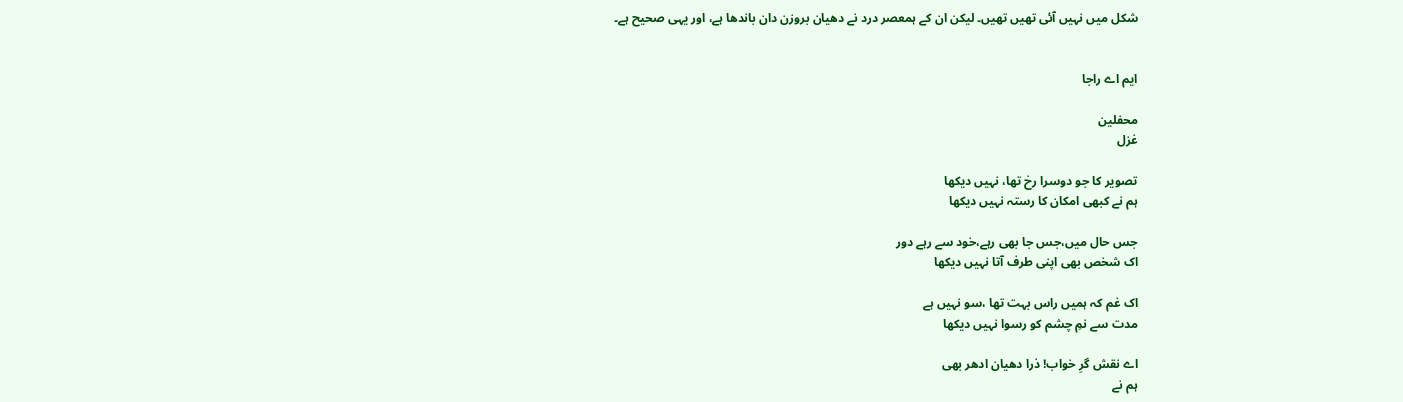شکل میں نہیں آئی تھیں تھیں۔ لیکن ان کے ہمعصر درد نے دھیان بروزن دان باندھا ہے، اور یہی صحیح ہے۔


ایم اے راجا

محفلین
غزل

تصویر کا جو دوسرا رخ تھا، نہیں دیکھا
ہم نے کبھی امکان کا رستہ نہیں دیکھا

جس حال میں،جس جا بھی رہے،خود سے رہے دور
اک شخص بھی اپنی طرف آتا نہیں دیکھا

اک غم کہ ہمیں راس بہت تھا ،سو نہیں ہے
مدت سے نمِ چشم کو رسوا نہیں دیکھا

اے نقش گرِ خواب! ذرا دھیان ادھر بھی
ہم نے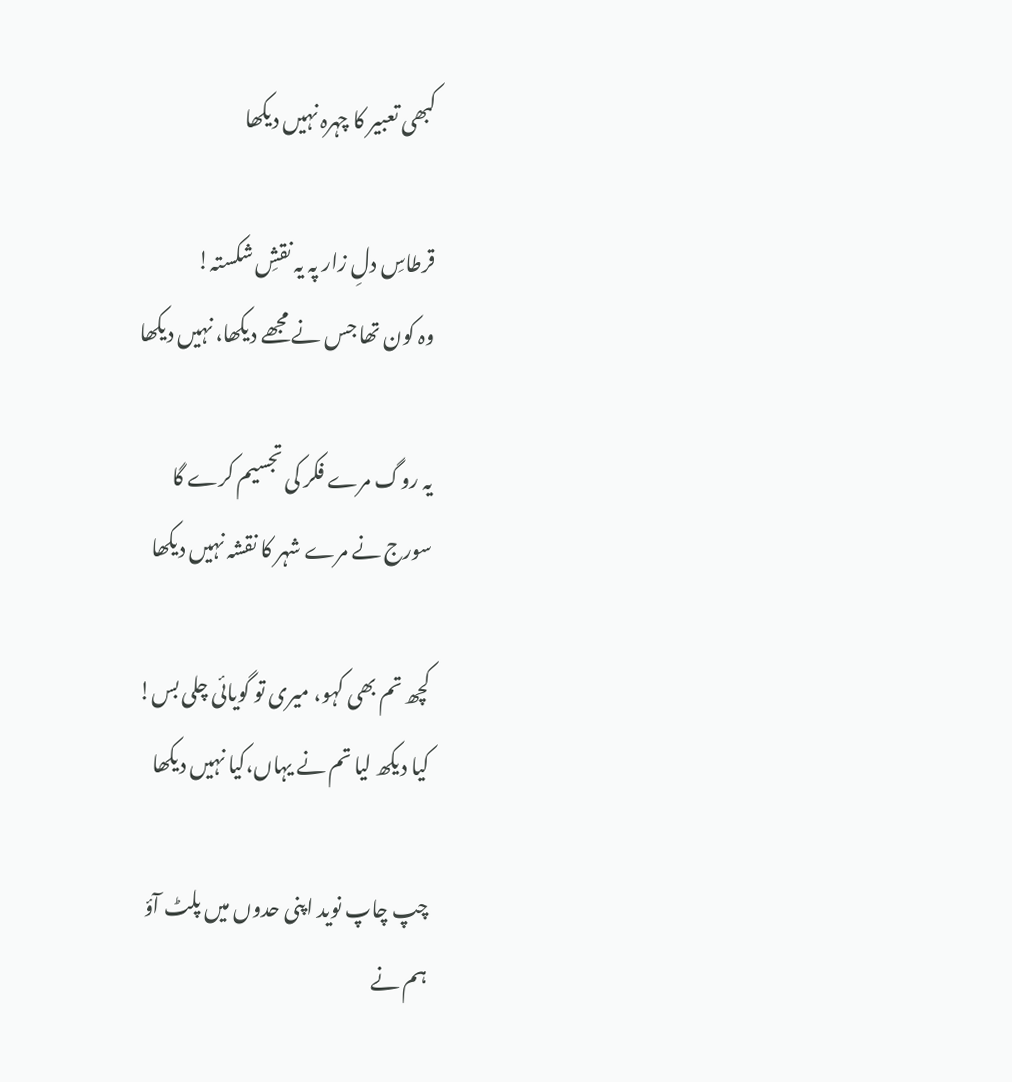کبھی تعبیر کا چہرہ نہیں دیکھا

قرطاسِ دلِ زار پہ یہ نقشِ شکستہ!
وہ کون تھا جس نے مجھے دیکھا، نہیں دیکھا

یہ روگ مرے فکر کی تجسیم کرے گا
سورج نے مرے شہر کا نقشہ نہیں دیکھا

کچھ تم بھی کہو، میری تو گویائی چلی بس!
کیا دیکھ لیا تم نے یہاں،کیا نہیں دیکھا

چپ چاپ نوید اپنی حدوں میں پلٹ آؤ
ہم نے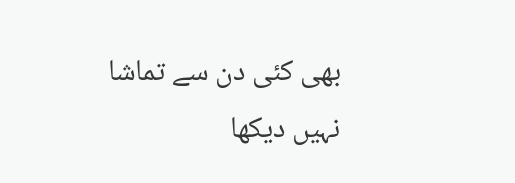بھی کئی دن سے تماشا نہیں دیکھا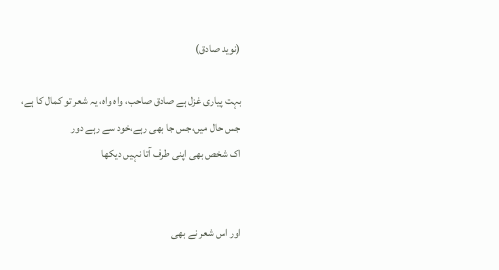(نوید صادق)

بہت پیاری غزل ہے صادق صاحب، واہ واہ، یہ شعر تو کمال کا ہے،
جس حال میں،جس جا بھی رہے،خود سے رہے دور
اک شخص بھی اپنی طرف آتا نہیں دیکھا


اور اس شعر نے بھی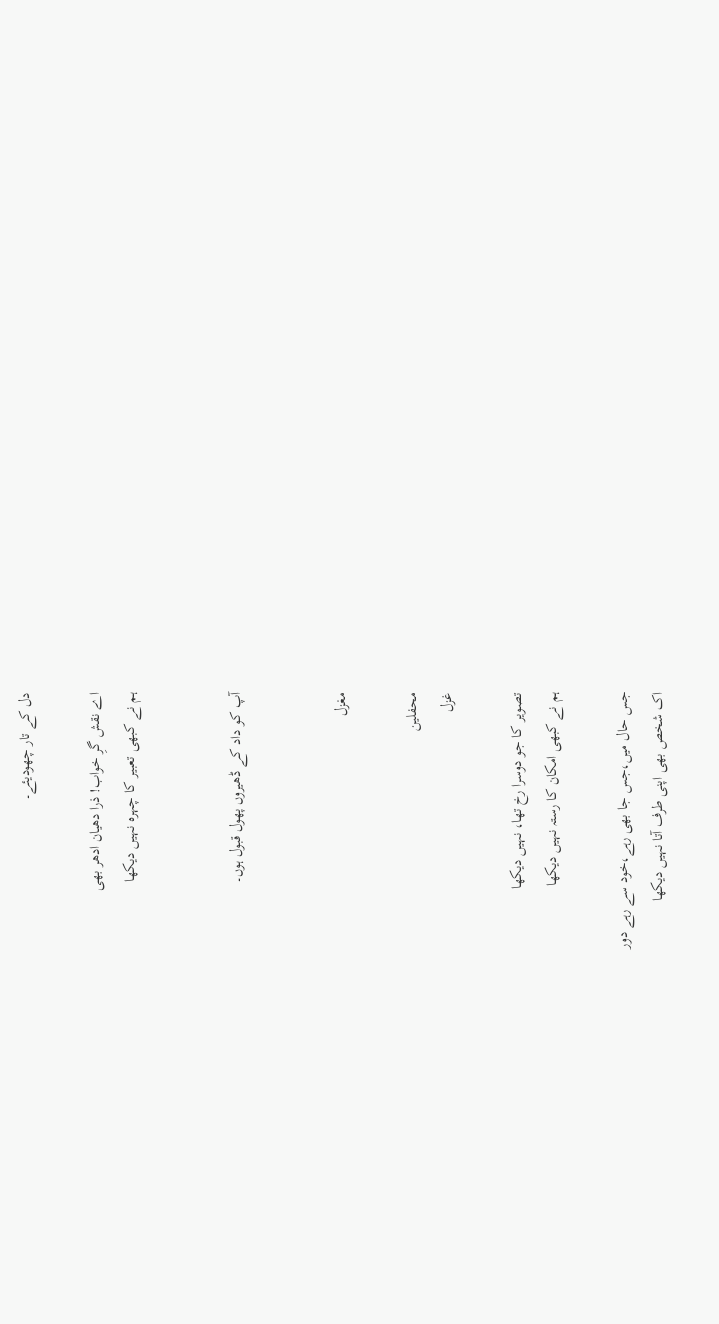دل کے تار چھودیئے۔

اے نقش گرِ خواب! ذرا دھیان ادھر بھی
ہم نے کبھی تعبیر کا چہرہ نہیں دیکھا


آپ کو داد کے ڈھیروں پھول قبول ہوں۔


مغزل

محفلین
غزل

تصویر کا جو دوسرا رخ تھا، نہیں دیکھا
ہم نے کبھی امکان کا رستہ نہیں دیکھا

جس حال میں،جس جا بھی رہے،خود سے رہے دور
اک شخص بھی اپنی طرف آتا نہیں دیکھا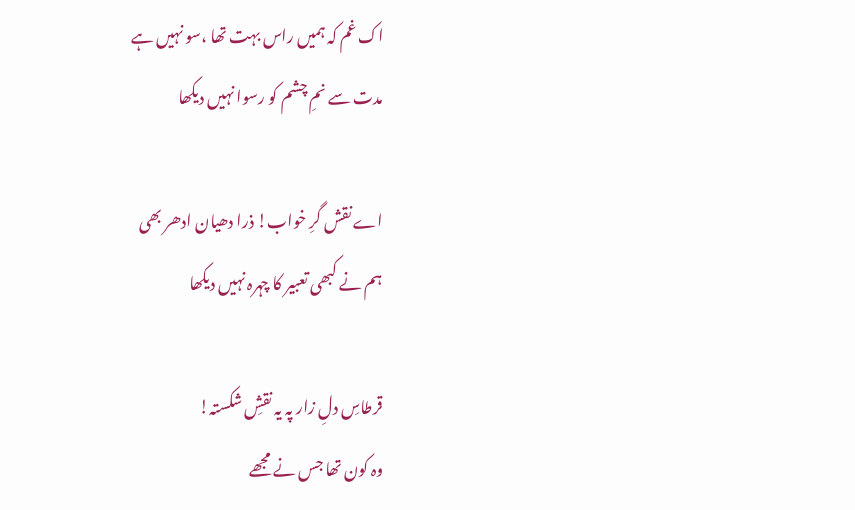اک غم کہ ہمیں راس بہت تھا ،سو نہیں ہے
مدت سے نمِ چشم کو رسوا نہیں دیکھا

اے نقش گرِ خواب! ذرا دھیان ادھر بھی
ہم نے کبھی تعبیر کا چہرہ نہیں دیکھا

قرطاسِ دلِ زار پہ یہ نقشِ شکستہ!
وہ کون تھا جس نے مجھے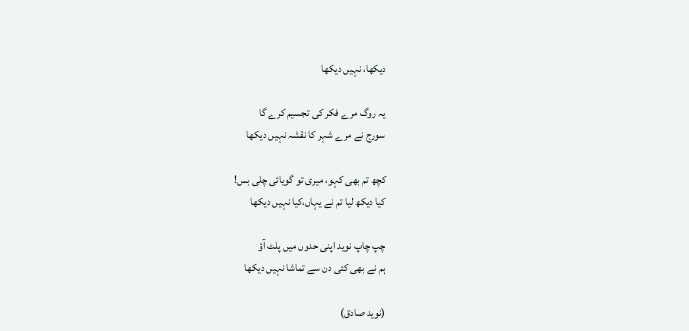دیکھا، نہیں دیکھا

یہ روگ مرے فکر کی تجسیم کرے گا
سورج نے مرے شہر کا نقشہ نہیں دیکھا

کچھ تم بھی کہو، میری تو گویائی چلی بس!
کیا دیکھ لیا تم نے یہاں،کیا نہیں دیکھا

چپ چاپ نوید اپنی حدوں میں پلٹ آؤ
ہم نے بھی کئی دن سے تماشا نہیں دیکھا

(نوید صادق)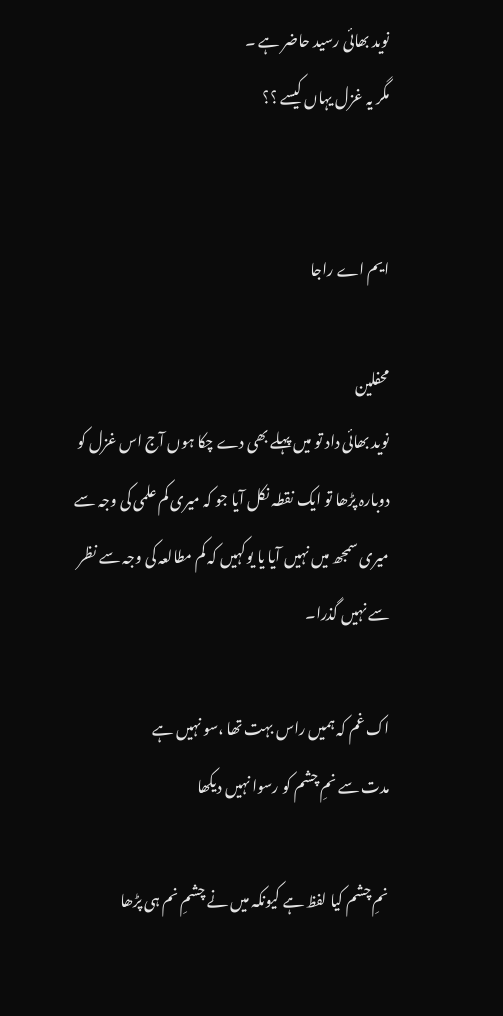نوید بھائی رسید حاضر ہے ۔
مگر یہ غزل یہاں کیسے ؟؟


ایم اے راجا

محفلین
نوید بھائی داد تو میں پہلے بھی دے چکا ہوں آج اس غزل کو دوبارہ پڑھا تو ایک نقطہ نکل آیا جو کہ میری کم علمی کی وجہ سے میری سمجھ میں نہیں آیا یا یوکہیں کہ کم مطالعہ کی وجہ سے نظر سے نہیں گذرا۔

اک غم کہ ہمیں راس بہت تھا ،سو نہیں ہے
مدت سے نمِ چشم کو رسوا نہیں دیکھا

نمِ چشم کیا لفظ ہے کیونکہ میں نے چشمِ نم ہی پڑھا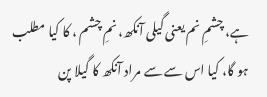ہے، چشمِ نم یعنی گیلی آنکھ، نمِ چشم ، کا کیا مطلب ہو گا، کیا اس سے سے مراد آنکھ کا گیلا پن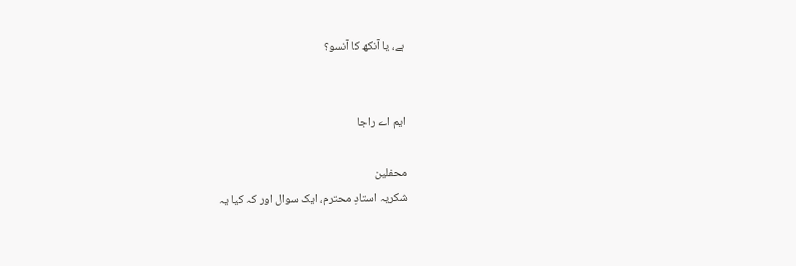ہے، یا آنکھ کا آنسو؟


ایم اے راجا

محفلین
شکریہ استادِ محترم، ایک سوال اور کہ کیا یہ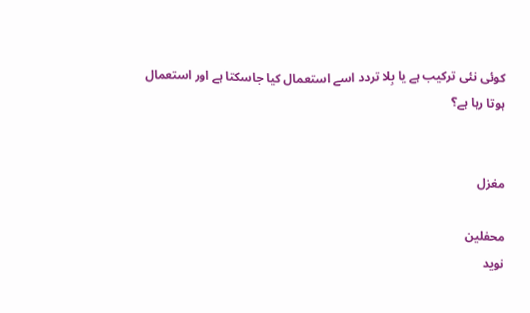کوئی نئی ترکیب ہے یا بِلا تردد اسے استعمال کیا جاسکتا ہے اور استعمال ہوتا رہا ہے؟


مغزل

محفلین
نوید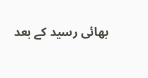بھائی رسید کے بعد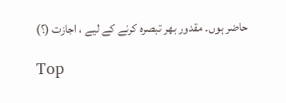حاضر ہوں۔ مقدور بھر تبصرہ کرنے کے لیے ، اجازت (؟)

Top